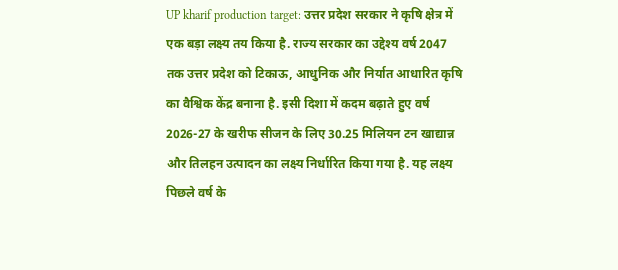UP kharif production target: उत्तर प्रदेश सरकार ने कृषि क्षेत्र में एक बड़ा लक्ष्य तय किया है. राज्य सरकार का उद्देश्य वर्ष 2047 तक उत्तर प्रदेश को टिकाऊ, आधुनिक और निर्यात आधारित कृषि का वैश्विक केंद्र बनाना है. इसी दिशा में कदम बढ़ाते हुए वर्ष 2026-27 के खरीफ सीजन के लिए 30.25 मिलियन टन खाद्यान्न और तिलहन उत्पादन का लक्ष्य निर्धारित किया गया है. यह लक्ष्य पिछले वर्ष के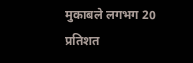मुकाबले लगभग 20 प्रतिशत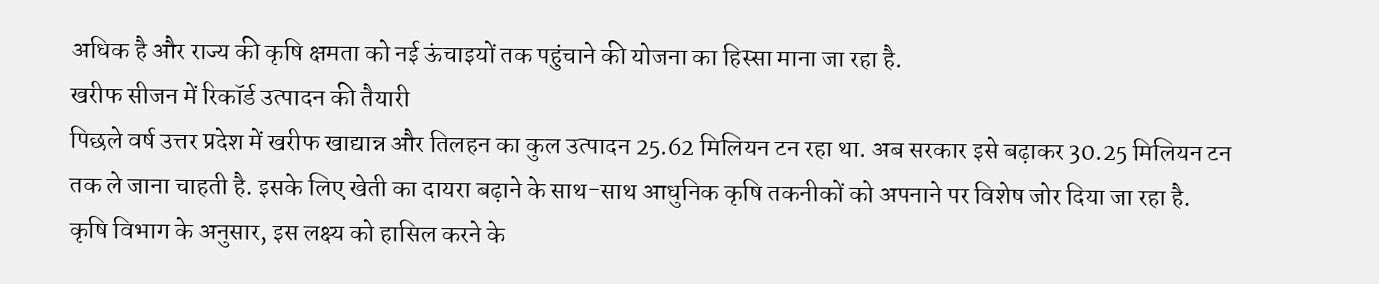अधिक है और राज्य की कृषि क्षमता को नई ऊंचाइयों तक पहुंचाने की योजना का हिस्सा माना जा रहा है.
खरीफ सीजन में रिकॉर्ड उत्पादन की तैयारी
पिछले वर्ष उत्तर प्रदेश में खरीफ खाद्यान्न और तिलहन का कुल उत्पादन 25.62 मिलियन टन रहा था. अब सरकार इसे बढ़ाकर 30.25 मिलियन टन तक ले जाना चाहती है. इसके लिए खेती का दायरा बढ़ाने के साथ-साथ आधुनिक कृषि तकनीकों को अपनाने पर विशेष जोर दिया जा रहा है.
कृषि विभाग के अनुसार, इस लक्ष्य को हासिल करने के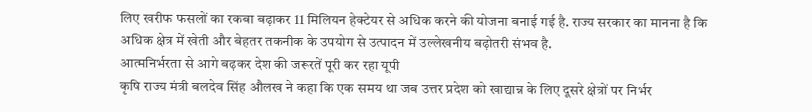लिए खरीफ फसलों का रकबा बढ़ाकर 11 मिलियन हेक्टेयर से अधिक करने की योजना बनाई गई है. राज्य सरकार का मानना है कि अधिक क्षेत्र में खेती और बेहतर तकनीक के उपयोग से उत्पादन में उल्लेखनीय बढ़ोतरी संभव है.
आत्मनिर्भरता से आगे बढ़कर देश की जरूरतें पूरी कर रहा यूपी
कृषि राज्य मंत्री बलदेव सिंह औलख ने कहा कि एक समय था जब उत्तर प्रदेश को खाद्यान्न के लिए दूसरे क्षेत्रों पर निर्भर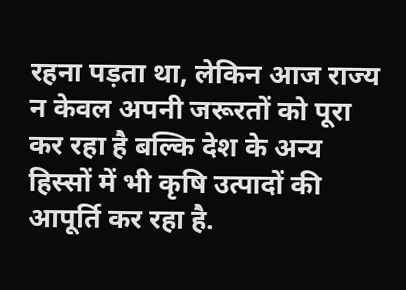रहना पड़ता था, लेकिन आज राज्य न केवल अपनी जरूरतों को पूरा कर रहा है बल्कि देश के अन्य हिस्सों में भी कृषि उत्पादों की आपूर्ति कर रहा है.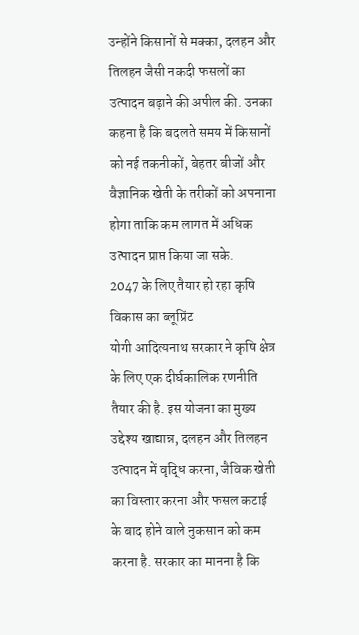उन्होंने किसानों से मक्का, दलहन और तिलहन जैसी नकदी फसलों का उत्पादन बढ़ाने की अपील की. उनका कहना है कि बदलते समय में किसानों को नई तकनीकों, बेहतर बीजों और वैज्ञानिक खेती के तरीकों को अपनाना होगा ताकि कम लागत में अधिक उत्पादन प्राप्त किया जा सके.
2047 के लिए तैयार हो रहा कृषि विकास का ब्लूप्रिंट
योगी आदित्यनाथ सरकार ने कृषि क्षेत्र के लिए एक दीर्घकालिक रणनीति तैयार की है. इस योजना का मुख्य उद्देश्य खाद्यान्न, दलहन और तिलहन उत्पादन में वृद्धि करना, जैविक खेती का विस्तार करना और फसल कटाई के बाद होने वाले नुकसान को कम करना है. सरकार का मानना है कि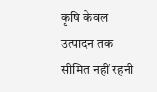कृषि केवल उत्पादन तक सीमित नहीं रहनी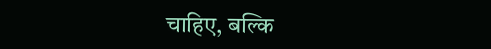चाहिए, बल्कि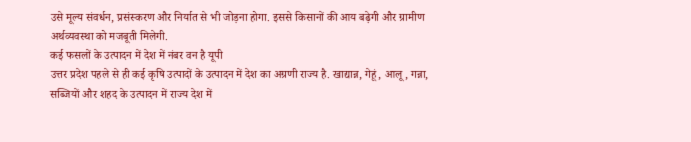उसे मूल्य संवर्धन, प्रसंस्करण और निर्यात से भी जोड़ना होगा. इससे किसानों की आय बढ़ेगी और ग्रामीण अर्थव्यवस्था को मजबूती मिलेगी.
कई फसलों के उत्पादन में देश में नंबर वन है यूपी
उत्तर प्रदेश पहले से ही कई कृषि उत्पादों के उत्पादन में देश का अग्रणी राज्य है. खाद्यान्न, गेहूं, आलू, गन्ना, सब्जियों और शहद के उत्पादन में राज्य देश में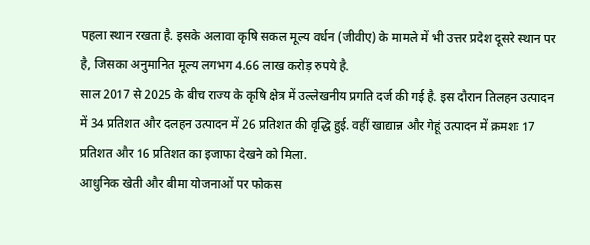पहला स्थान रखता है. इसके अलावा कृषि सकल मूल्य वर्धन (जीवीए) के मामले में भी उत्तर प्रदेश दूसरे स्थान पर है, जिसका अनुमानित मूल्य लगभग 4.66 लाख करोड़ रुपये है.
साल 2017 से 2025 के बीच राज्य के कृषि क्षेत्र में उल्लेखनीय प्रगति दर्ज की गई है. इस दौरान तिलहन उत्पादन में 34 प्रतिशत और दलहन उत्पादन में 26 प्रतिशत की वृद्धि हुई. वहीं खाद्यान्न और गेहूं उत्पादन में क्रमशः 17 प्रतिशत और 16 प्रतिशत का इजाफा देखने को मिला.
आधुनिक खेती और बीमा योजनाओं पर फोकस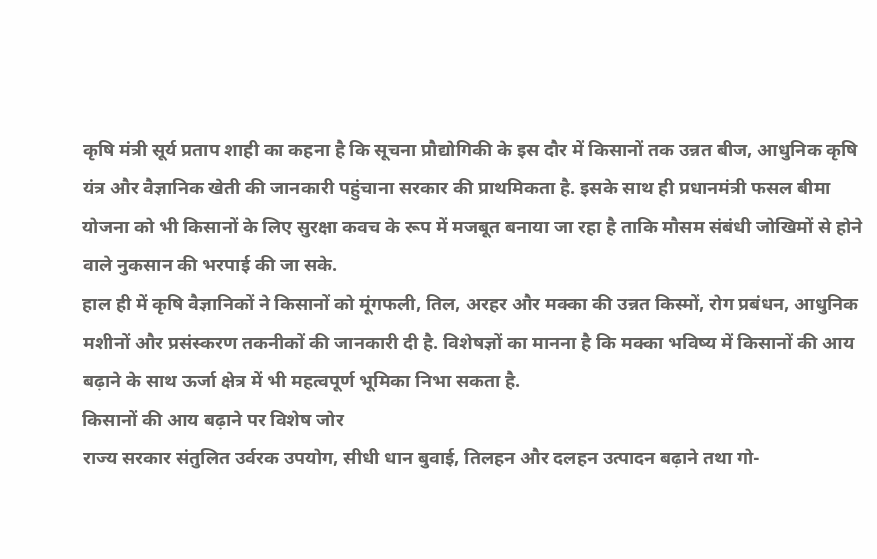कृषि मंत्री सूर्य प्रताप शाही का कहना है कि सूचना प्रौद्योगिकी के इस दौर में किसानों तक उन्नत बीज, आधुनिक कृषि यंत्र और वैज्ञानिक खेती की जानकारी पहुंचाना सरकार की प्राथमिकता है. इसके साथ ही प्रधानमंत्री फसल बीमा योजना को भी किसानों के लिए सुरक्षा कवच के रूप में मजबूत बनाया जा रहा है ताकि मौसम संबंधी जोखिमों से होने वाले नुकसान की भरपाई की जा सके.
हाल ही में कृषि वैज्ञानिकों ने किसानों को मूंगफली, तिल, अरहर और मक्का की उन्नत किस्मों, रोग प्रबंधन, आधुनिक मशीनों और प्रसंस्करण तकनीकों की जानकारी दी है. विशेषज्ञों का मानना है कि मक्का भविष्य में किसानों की आय बढ़ाने के साथ ऊर्जा क्षेत्र में भी महत्वपूर्ण भूमिका निभा सकता है.
किसानों की आय बढ़ाने पर विशेष जोर
राज्य सरकार संतुलित उर्वरक उपयोग, सीधी धान बुवाई, तिलहन और दलहन उत्पादन बढ़ाने तथा गो-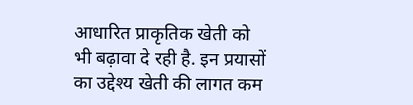आधारित प्राकृतिक खेती को भी बढ़ावा दे रही है. इन प्रयासों का उद्देश्य खेती की लागत कम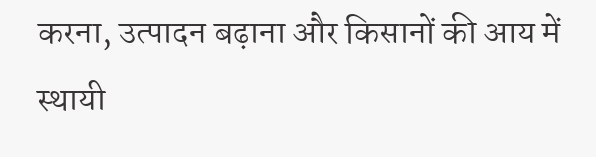करना, उत्पादन बढ़ाना और किसानों की आय में स्थायी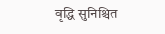वृद्धि सुनिश्चित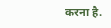करना है.